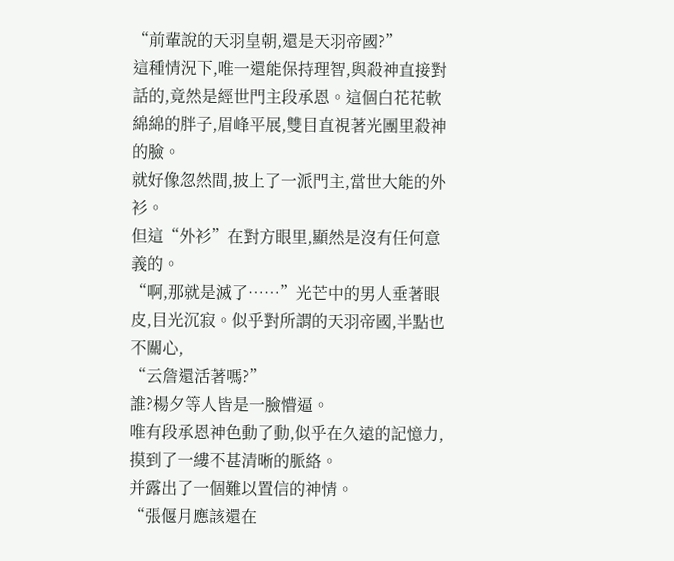“前輩說的天羽皇朝,還是天羽帝國?”
這種情況下,唯一還能保持理智,與殺神直接對話的,竟然是經世門主段承恩。這個白花花軟綿綿的胖子,眉峰平展,雙目直視著光團里殺神的臉。
就好像忽然間,披上了一派門主,當世大能的外衫。
但這“外衫”在對方眼里,顯然是沒有任何意義的。
“啊,那就是滅了……”光芒中的男人垂著眼皮,目光沉寂。似乎對所謂的天羽帝國,半點也不關心,
“云詹還活著嗎?”
誰?楊夕等人皆是一臉懵逼。
唯有段承恩神色動了動,似乎在久遠的記憶力,摸到了一縷不甚清晰的脈絡。
并露出了一個難以置信的神情。
“張偃月應該還在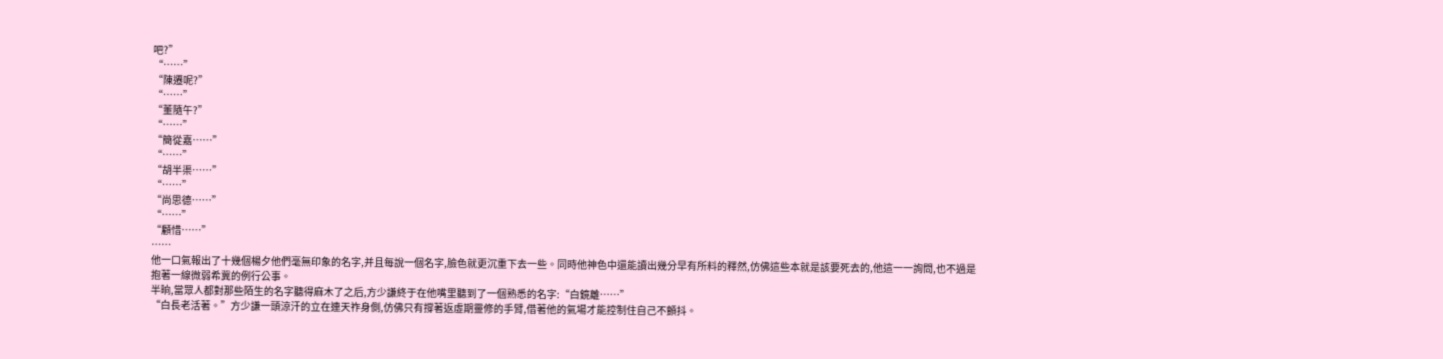吧?”
“……”
“陳遷呢?”
“……”
“董隨午?”
“……”
“簡從嘉……”
“……”
“胡半渠……”
“……”
“尚思德……”
“……”
“顧惜……”
……
他一口氣報出了十幾個楊夕他們毫無印象的名字,并且每說一個名字,臉色就更沉重下去一些。同時他神色中還能讀出幾分早有所料的釋然,仿佛這些本就是該要死去的,他這一一詢問,也不過是抱著一線微弱希冀的例行公事。
半晌,當眾人都對那些陌生的名字聽得麻木了之后,方少謙終于在他嘴里聽到了一個熟悉的名字:“白鏡離……”
“白長老活著。”方少謙一頭涼汗的立在連天祚身側,仿佛只有撐著返虛期靈修的手臂,借著他的氣場才能控制住自己不顫抖。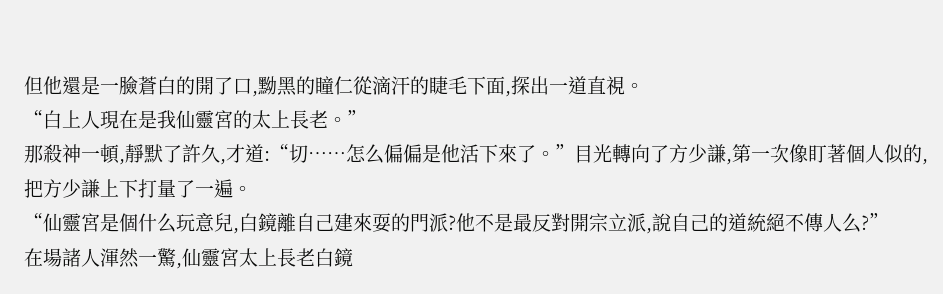但他還是一臉蒼白的開了口,黝黑的瞳仁從滴汗的睫毛下面,探出一道直視。
“白上人現在是我仙靈宮的太上長老。”
那殺神一頓,靜默了許久,才道:“切……怎么偏偏是他活下來了。”目光轉向了方少謙,第一次像盯著個人似的,把方少謙上下打量了一遍。
“仙靈宮是個什么玩意兒,白鏡離自己建來耍的門派?他不是最反對開宗立派,說自己的道統絕不傳人么?”
在場諸人渾然一驚,仙靈宮太上長老白鏡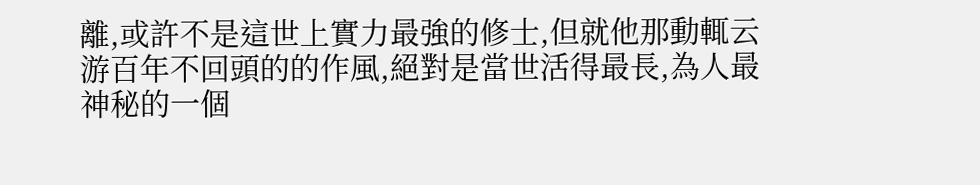離,或許不是這世上實力最強的修士,但就他那動輒云游百年不回頭的的作風,絕對是當世活得最長,為人最神秘的一個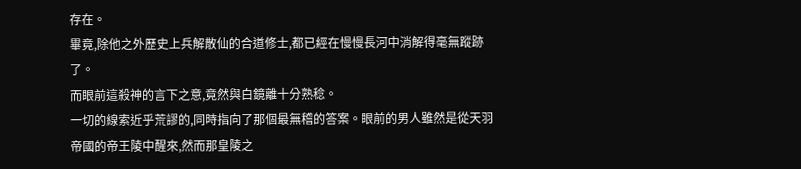存在。
畢竟,除他之外歷史上兵解散仙的合道修士,都已經在慢慢長河中消解得毫無蹤跡了。
而眼前這殺神的言下之意,竟然與白鏡離十分熟稔。
一切的線索近乎荒謬的,同時指向了那個最無稽的答案。眼前的男人雖然是從天羽帝國的帝王陵中醒來,然而那皇陵之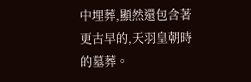中埋葬,顯然還包含著更古早的,天羽皇朝時的墓葬。